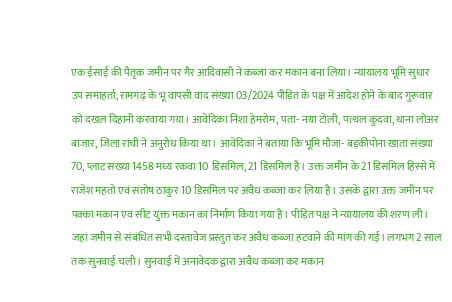एक ईसाई की पैतृक जमीन पर गैर आदिवासी ने कब्जा कर मकान बना लिया। न्यायालय भूमि सुधार उप समाहर्ता, रामगढ़ के भू वापसी वाद संख्या 03/2024 पीड़ित के पक्ष में आदेश होने के बाद गुरूवार को दखल दिहानी करवाया गया। आवेदिका निशा हेमरोम, पता- नया टोली, पत्थल कुदवा, थाना लोअर बाजार, जिला रांची ने अनुरोध किया था। आवेदिका ने बताया कि भूमि मौजा- बड़कीपोना खाता संख्या 70, प्लाट संख्या 1458 मध्य रकवा 10 डिसमिल, 21 डिसमिल है। उक्त जमीन के 21 डिसमिल हिस्से में राजेश महतो एवं संतोष ठाकुर 10 डिसमिल पर अवैध कब्जा कर लिया है। उसके द्वारा उक्त जमीन पर पक्का मकान एवं सीट युक्त मकान का निर्माण किया गया है। पीड़ित पक्ष ने न्यायालय की शरण ली। जहां जमीन से संबंधित सभी दस्तावेज प्रस्तुत कर अवैध कब्जा हटवाने की मांग की गई। लगभग 2 साल तक सुनवाई चली। सुनवाई में अनावेदक द्वारा अवैध कब्जा कर मकान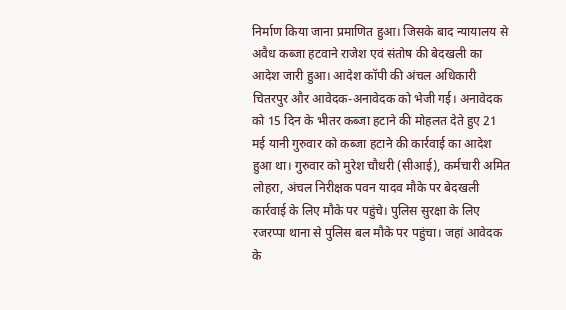निर्माण किया जाना प्रमाणित हुआ। जिसके बाद न्यायालय से अवैध कब्जा हटवाने राजेश एवं संतोष की बेदखली का आदेश जारी हुआ। आदेश कॉपी की अंचल अधिकारी चितरपुर और आवेदक-अनावेदक को भेजी गई। अनावेदक को 15 दिन के भीतर कब्जा हटाने की मोहलत देते हुए 21 मई यानी गुरुवार को कब्जा हटाने की कार्रवाई का आदेश हुआ था। गुरुवार को मुरेश चौधरी (सीआई), कर्मचारी अमित लोहरा, अंचल निरीक्षक पवन यादव मौके पर बेदखली कार्रवाई के लिए मौके पर पहुंचे। पुलिस सुरक्षा के लिए रजरप्पा थाना से पुलिस बल मौके पर पहुंचा। जहां आवेदक के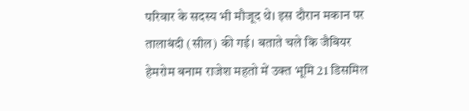परिवार के सदस्य भी मौजूद थे। इस दौरान मकान पर तालाबंदी (सील) की गई। बताते चले कि जैबियर हेमरोम बनाम राजेश महतो में उक्त भूमि 21 डिसमिल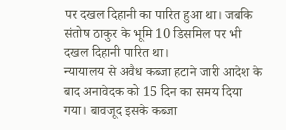पर दखल दिहानी का पारित हुआ था। जबकि संतोष ठाकुर के भूमि 10 डिसमिल पर भी दखल दिहानी पारित था।
न्यायालय से अवैध कब्जा हटाने जारी आदेश के बाद अनावेदक को 15 दिन का समय दिया गया। बावजूद इसके कब्जा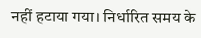नहीं हटाया गया। निर्धारित समय के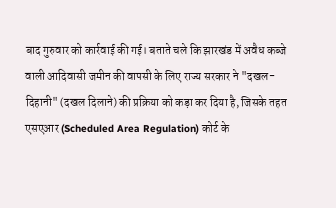बाद गुरुवार को कार्रवाई की गई। बताते चले कि झारखंड में अवैध कब्जे वाली आदिवासी जमीन की वापसी के लिए राज्य सरकार ने "दखल-दिहानी" (दखल दिलाने) की प्रक्रिया को कड़ा कर दिया है, जिसके तहत एसएआर (Scheduled Area Regulation) कोर्ट के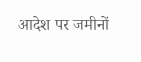आदेश पर जमीनों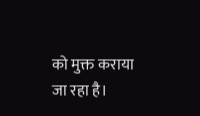को मुक्त कराया जा रहा है।